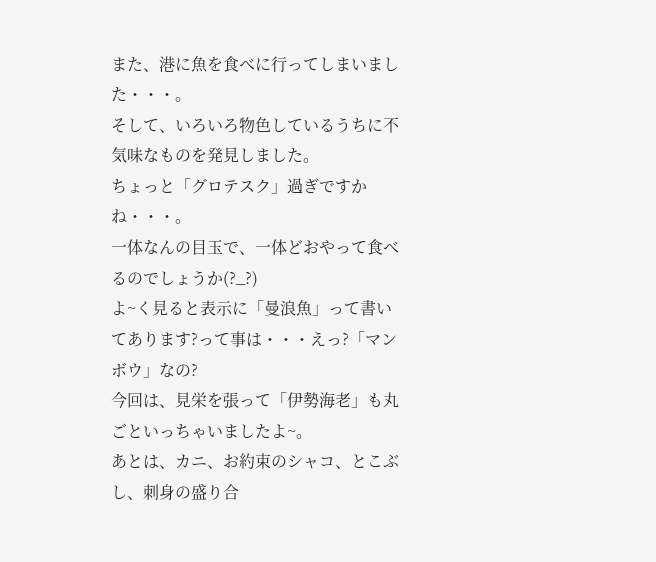また、港に魚を食べに行ってしまいました・・・。
そして、いろいろ物色しているうちに不気味なものを発見しました。
ちょっと「グロテスク」過ぎですかね・・・。
一体なんの目玉で、一体どおやって食べるのでしょうか(?_?)
よ~く見ると表示に「曼浪魚」って書いてあります?って事は・・・えっ?「マンボウ」なの?
今回は、見栄を張って「伊勢海老」も丸ごといっちゃいましたよ~。
あとは、カニ、お約束のシャコ、とこぶし、刺身の盛り合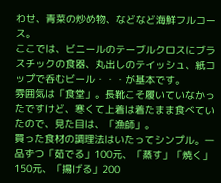わせ、青菜の炒め物、などなど海鮮フルコース。
ここでは、ビニールのテーブルクロスにブラスチックの食器、丸出しのテイッシュ、紙コップで呑むビール・・・が基本です。
雰囲気は「食堂」。長靴こそ履いていなかったですけど、寒くて上着は着たまま食べていたので、見た目は、「漁師」。
買った食材の調理法はいたってシンプル。一品ずつ「茹でる」100元、「蒸す」「焼く」150元、「揚げる」200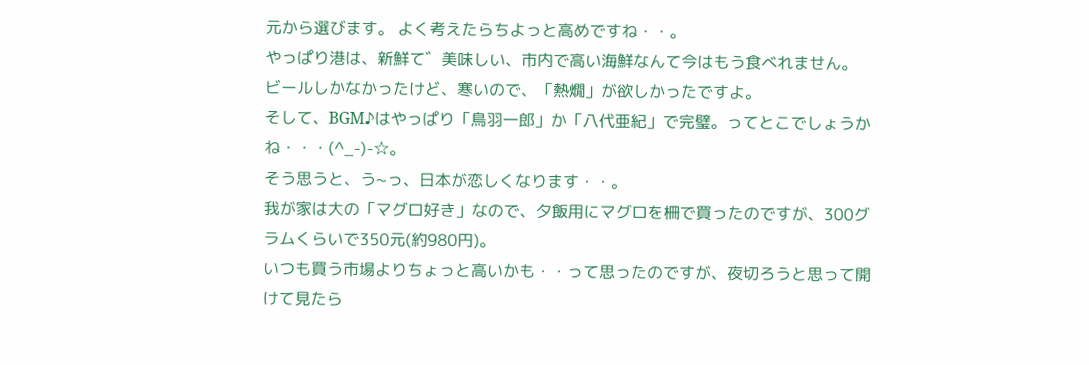元から選びます。 よく考えたらちよっと高めですね・・。
やっぱり港は、新鮮て゛美味しい、市内で高い海鮮なんて今はもう食べれません。
ビールしかなかったけど、寒いので、「熱燗」が欲しかったですよ。
そして、BGM♪はやっぱり「鳥羽一郎」か「八代亜紀」で完璧。ってとこでしょうかね・・・(^_-)-☆。
そう思うと、う~っ、日本が恋しくなります・・。
我が家は大の「マグロ好き」なので、夕飯用にマグロを柵で買ったのですが、300グラムくらいで350元(約980円)。
いつも買う市場よりちょっと高いかも・・って思ったのですが、夜切ろうと思って開けて見たら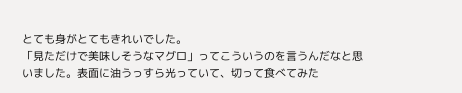とても身がとてもきれいでした。
「見ただけで美味しそうなマグロ」ってこういうのを言うんだなと思いました。表面に油うっすら光っていて、切って食べてみた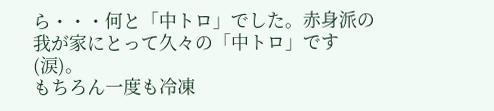ら・・・何と「中トロ」でした。赤身派の我が家にとって久々の「中トロ」です(涙)。
もちろん一度も冷凍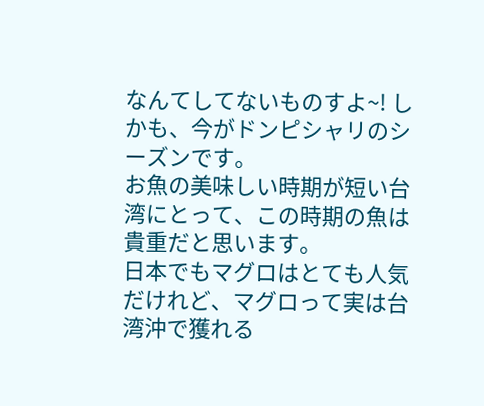なんてしてないものすよ~! しかも、今がドンピシャリのシーズンです。
お魚の美味しい時期が短い台湾にとって、この時期の魚は貴重だと思います。
日本でもマグロはとても人気だけれど、マグロって実は台湾沖で獲れる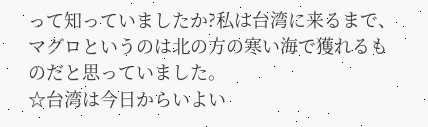って知っていましたか?私は台湾に来るまで、マグロというのは北の方の寒い海で獲れるものだと思っていました。
☆台湾は今日からいよい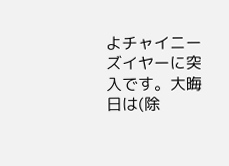よチャイニーズイヤーに突入です。大晦日は(除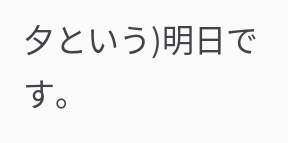夕という)明日です。